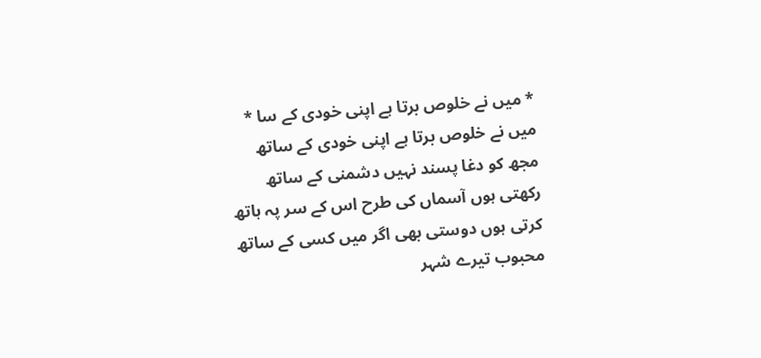* میں نے خلوص برتا ہے اپنی خودی کے سا *
میں نے خلوص برتا ہے اپنی خودی کے ساتھ
مجھ کو دغا پسند نہیں دشمنی کے ساتھ
رکھتی ہوں آسماں کی طرح اس کے سر پہ ہاتھ
کرتی ہوں دوستی بھی اگر میں کسی کے ساتھ
محبوب تیرے شہر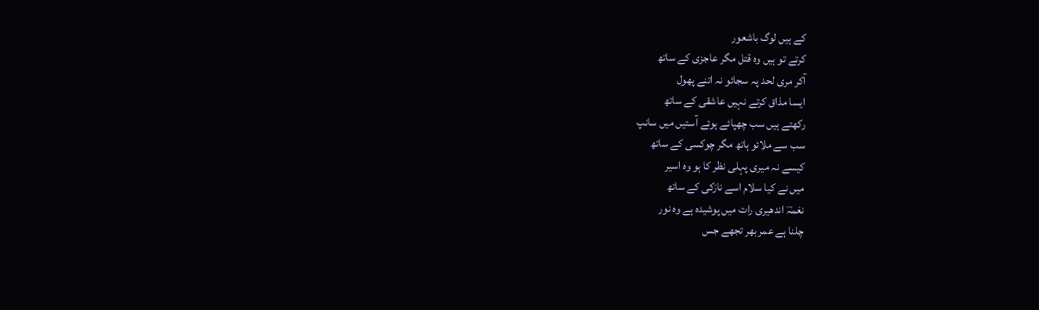کے ہیں لوگ باشعور
کرتے تو ہیں وہ قتل مگر عاجزی کے ساتھ
آکر مری لحد پہ سجائو نہ اتنے پھول
ایسا مذاق کرتے نہیں عاشقی کے ساتھ
رکھتے ہیں سب چھپائے ہوئے آستیں میں سانپ
سب سے ملائو ہاتھ مگر چوکسی کے ساتھ
کیسے نہ میری پہلی نظر کا ہو وہ اسیر
میں نے کیا سلام اسے نازکی کے ساتھ
نغمہؔ اندھیری رات میں پوشیدہ ہے وہ نور
چلنا ہے عمر بھر تجھے جس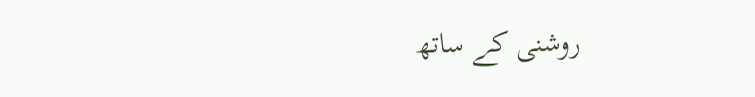روشنی کے ساتھ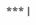*** |